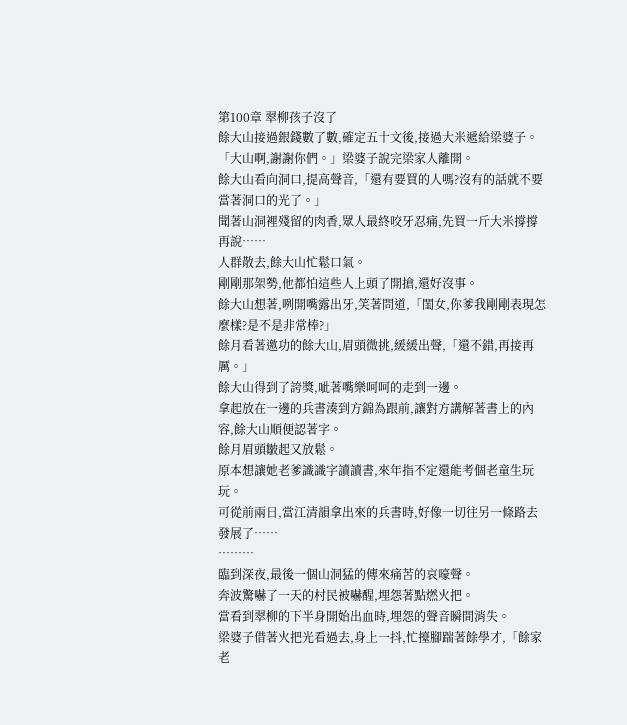第100章 翠柳孩子沒了
餘大山接過銀錢數了數,確定五十文後,接過大米遞給梁婆子。
「大山啊,謝謝你們。」梁婆子說完梁家人離開。
餘大山看向洞口,提高聲音,「還有要買的人嗎?沒有的話就不要當著洞口的光了。」
聞著山洞裡殘留的肉香,眾人最終咬牙忍痛,先買一斤大米撐撐再說……
人群散去,餘大山忙鬆口氣。
剛剛那架勢,他都怕這些人上頭了開搶,還好沒事。
餘大山想著,咧開嘴露出牙,笑著問道,「閨女,你爹我剛剛表現怎麼樣?是不是非常棒?」
餘月看著邀功的餘大山,眉頭微挑,緩緩出聲,「還不錯,再接再厲。」
餘大山得到了誇獎,呲著嘴樂呵呵的走到一邊。
拿起放在一邊的兵書湊到方錦為跟前,讓對方講解著書上的內容,餘大山順便認著字。
餘月眉頭皺起又放鬆。
原本想讓她老爹識識字讀讀書,來年指不定還能考個老童生玩玩。
可從前兩日,當江清韻拿出來的兵書時,好像一切往另一條路去發展了……
………
臨到深夜,最後一個山洞猛的傳來痛苦的哀嚎聲。
奔波驚嚇了一天的村民被嚇醒,埋怨著點燃火把。
當看到翠柳的下半身開始出血時,埋怨的聲音瞬間消失。
梁婆子借著火把光看過去,身上一抖,忙擡腳踹著餘學才,「餘家老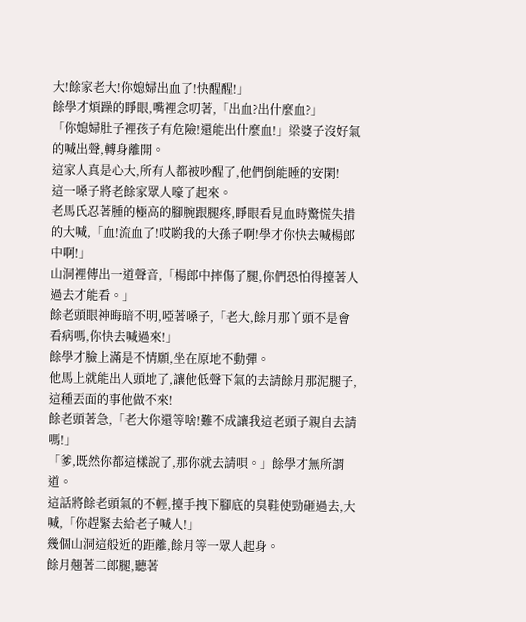大!餘家老大!你媳婦出血了!快醒醒!」
餘學才煩躁的睜眼,嘴裡念叨著,「出血?出什麼血?」
「你媳婦肚子裡孩子有危險!還能出什麼血!」梁婆子沒好氣的喊出聲,轉身離開。
這家人真是心大,所有人都被吵醒了,他們倒能睡的安閑!
這一嗓子將老餘家眾人嚎了起來。
老馬氏忍著腫的極高的腳腕跟腿疼,睜眼看見血時驚慌失措的大喊,「血!流血了!哎喲我的大孫子啊!學才你快去喊楊郎中啊!」
山洞裡傳出一道聲音,「楊郎中摔傷了腿,你們恐怕得擡著人過去才能看。」
餘老頭眼神晦暗不明,啞著嗓子,「老大,餘月那丫頭不是會看病嗎,你快去喊過來!」
餘學才臉上滿是不情願,坐在原地不動彈。
他馬上就能出人頭地了,讓他低聲下氣的去請餘月那泥腿子,這種丟面的事他做不來!
餘老頭著急,「老大你還等啥!難不成讓我這老頭子親自去請嗎!」
「爹,既然你都這樣說了,那你就去請唄。」餘學才無所謂道。
這話將餘老頭氣的不輕,擡手拽下腳底的臭鞋使勁砸過去,大喊,「你趕緊去給老子喊人!」
幾個山洞這般近的距離,餘月等一眾人起身。
餘月翹著二郎腿,聽著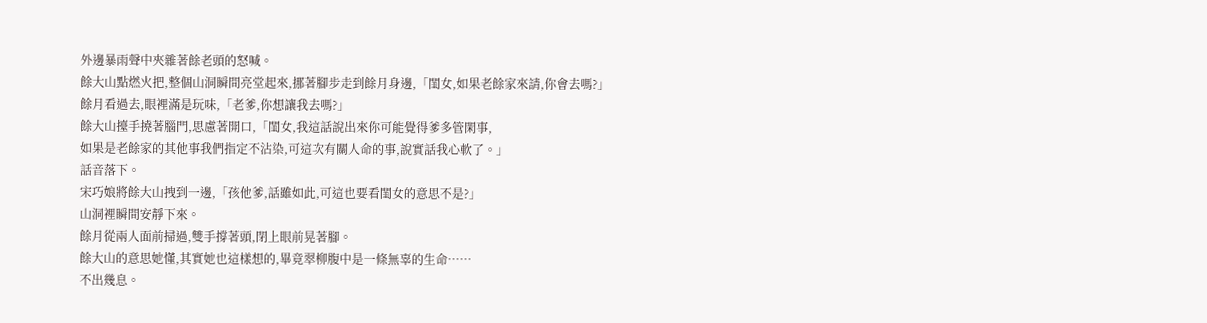外邊暴雨聲中夾雜著餘老頭的怒喊。
餘大山點燃火把,整個山洞瞬間亮堂起來,挪著腳步走到餘月身邊,「閨女,如果老餘家來請,你會去嗎?」
餘月看過去,眼裡滿是玩味,「老爹,你想讓我去嗎?」
餘大山擡手撓著腦門,思慮著開口,「閨女,我這話說出來你可能覺得爹多管閑事,
如果是老餘家的其他事我們指定不沾染,可這次有關人命的事,說實話我心軟了。」
話音落下。
宋巧娘將餘大山拽到一邊,「孩他爹,話雖如此,可這也要看閨女的意思不是?」
山洞裡瞬間安靜下來。
餘月從兩人面前掃過,雙手撐著頭,閉上眼前晃著腳。
餘大山的意思她懂,其實她也這樣想的,畢竟翠柳腹中是一條無辜的生命……
不出幾息。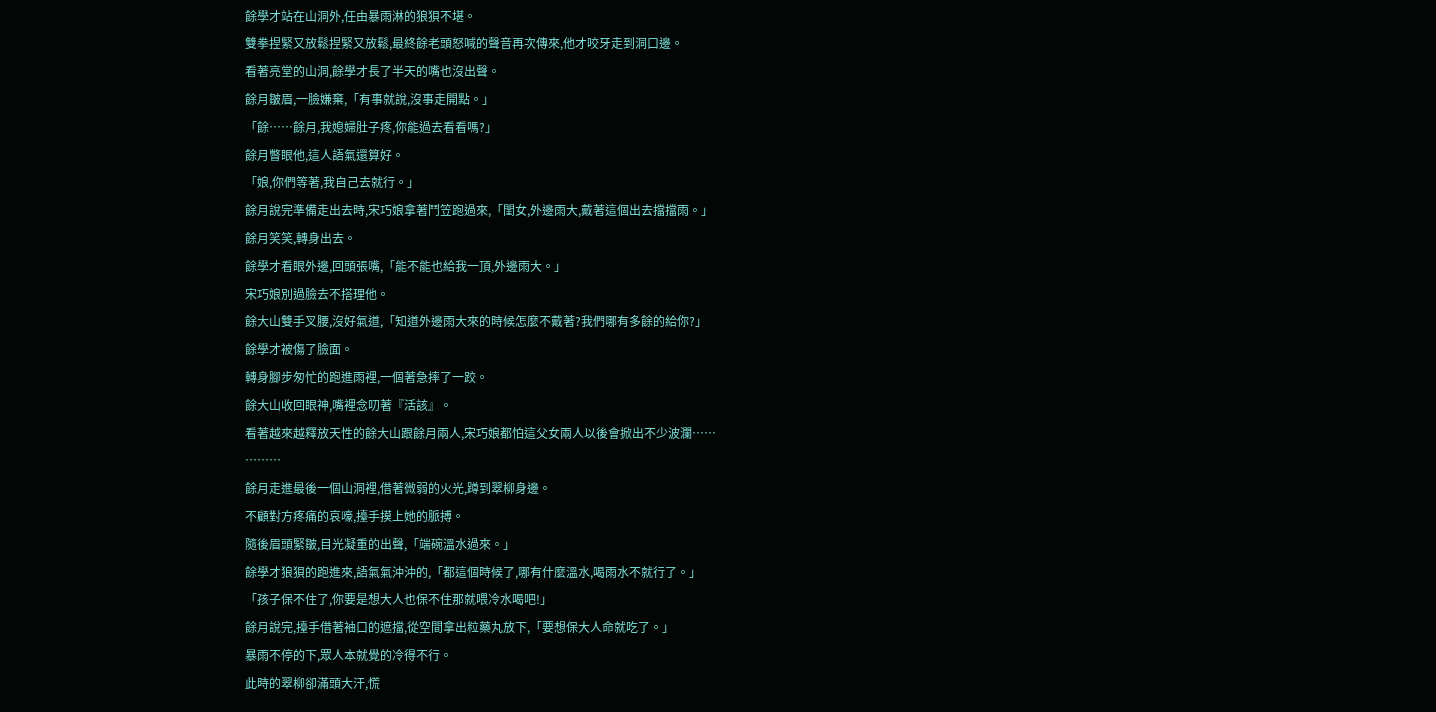餘學才站在山洞外,任由暴雨淋的狼狽不堪。
雙拳捏緊又放鬆捏緊又放鬆,最終餘老頭怒喊的聲音再次傳來,他才咬牙走到洞口邊。
看著亮堂的山洞,餘學才長了半天的嘴也沒出聲。
餘月皺眉,一臉嫌棄,「有事就說,沒事走開點。」
「餘……餘月,我媳婦肚子疼,你能過去看看嗎?」
餘月瞥眼他,這人語氣還算好。
「娘,你們等著,我自己去就行。」
餘月說完準備走出去時,宋巧娘拿著鬥笠跑過來,「閨女,外邊雨大,戴著這個出去擋擋雨。」
餘月笑笑,轉身出去。
餘學才看眼外邊,回頭張嘴,「能不能也給我一頂,外邊雨大。」
宋巧娘別過臉去不搭理他。
餘大山雙手叉腰,沒好氣道,「知道外邊雨大來的時候怎麼不戴著?我們哪有多餘的給你?」
餘學才被傷了臉面。
轉身腳步匆忙的跑進雨裡,一個著急摔了一跤。
餘大山收回眼神,嘴裡念叨著『活該』。
看著越來越釋放天性的餘大山跟餘月兩人,宋巧娘都怕這父女兩人以後會掀出不少波瀾……
………
餘月走進最後一個山洞裡,借著微弱的火光,蹲到翠柳身邊。
不顧對方疼痛的哀嚎,擡手摸上她的脈搏。
隨後眉頭緊皺,目光凝重的出聲,「端碗溫水過來。」
餘學才狼狽的跑進來,語氣氣沖沖的,「都這個時候了,哪有什麼溫水,喝雨水不就行了。」
「孩子保不住了,你要是想大人也保不住那就喂冷水喝吧!」
餘月說完,擡手借著袖口的遮擋,從空間拿出粒藥丸放下,「要想保大人命就吃了。」
暴雨不停的下,眾人本就覺的冷得不行。
此時的翠柳卻滿頭大汗,慌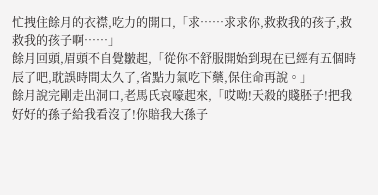忙拽住餘月的衣襟,吃力的開口,「求……求求你,救救我的孩子,救救我的孩子啊……」
餘月回頭,眉頭不自覺皺起,「從你不舒服開始到現在已經有五個時辰了吧,耽誤時間太久了,省點力氣吃下藥,保住命再說。」
餘月說完剛走出洞口,老馬氏哀嚎起來,「哎呦!天殺的賤胚子!把我好好的孫子給我看沒了!你賠我大孫子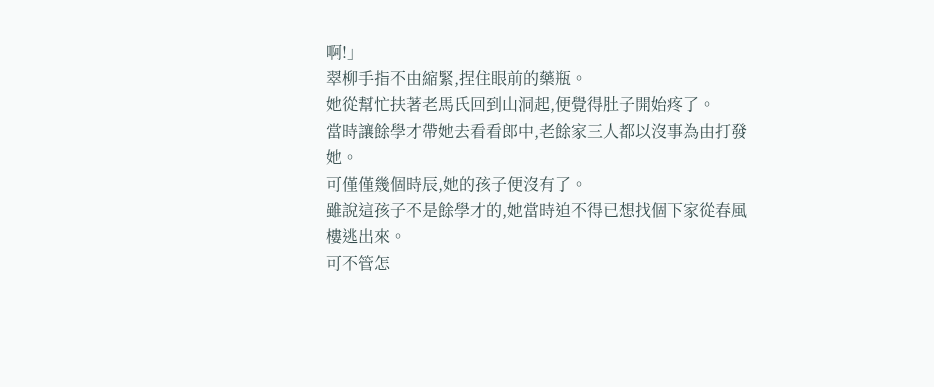啊!」
翠柳手指不由縮緊,捏住眼前的藥瓶。
她從幫忙扶著老馬氏回到山洞起,便覺得肚子開始疼了。
當時讓餘學才帶她去看看郎中,老餘家三人都以沒事為由打發她。
可僅僅幾個時辰,她的孩子便沒有了。
雖說這孩子不是餘學才的,她當時迫不得已想找個下家從春風樓逃出來。
可不管怎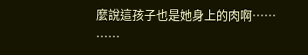麼說這孩子也是她身上的肉啊……
……